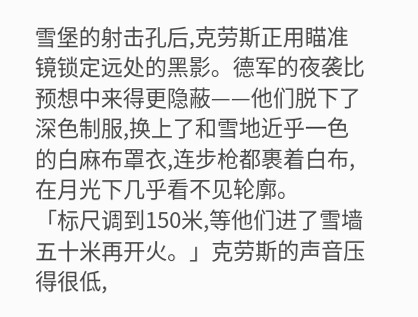雪堡的射击孔后,克劳斯正用瞄准镜锁定远处的黑影。德军的夜袭比预想中来得更隐蔽——他们脱下了深色制服,换上了和雪地近乎一色的白麻布罩衣,连步枪都裹着白布,在月光下几乎看不见轮廓。
「标尺调到150米,等他们进了雪墙五十米再开火。」克劳斯的声音压得很低,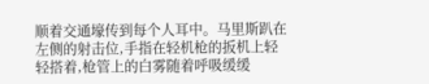顺着交通壕传到每个人耳中。马里斯趴在左侧的射击位,手指在轻机枪的扳机上轻轻搭着,枪管上的白雾随着呼吸缓缓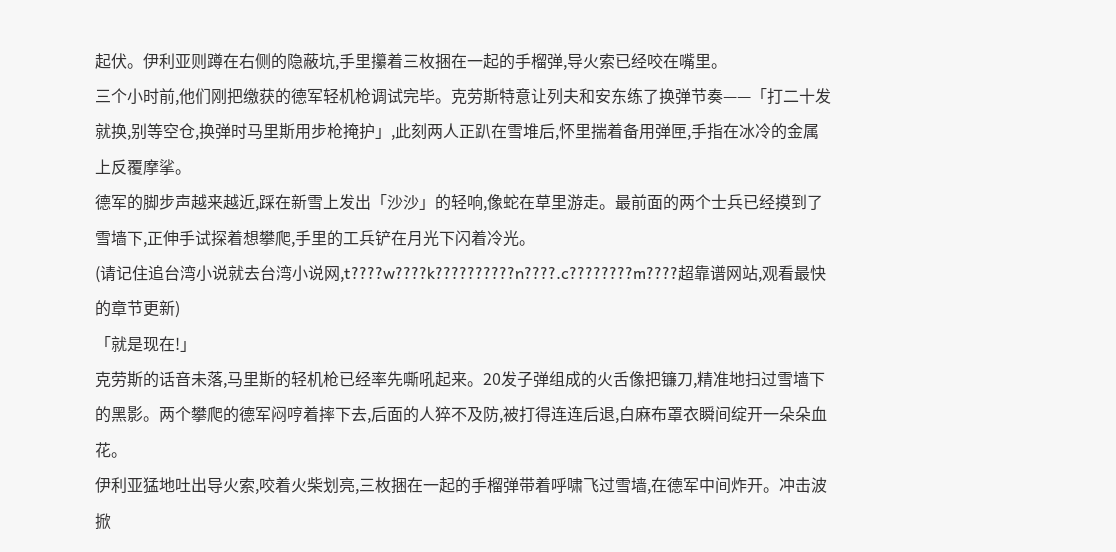起伏。伊利亚则蹲在右侧的隐蔽坑,手里攥着三枚捆在一起的手榴弹,导火索已经咬在嘴里。
三个小时前,他们刚把缴获的德军轻机枪调试完毕。克劳斯特意让列夫和安东练了换弹节奏——「打二十发就换,别等空仓,换弹时马里斯用步枪掩护」,此刻两人正趴在雪堆后,怀里揣着备用弹匣,手指在冰冷的金属上反覆摩挲。
德军的脚步声越来越近,踩在新雪上发出「沙沙」的轻响,像蛇在草里游走。最前面的两个士兵已经摸到了雪墙下,正伸手试探着想攀爬,手里的工兵铲在月光下闪着冷光。
(请记住追台湾小说就去台湾小说网,t????w????k??????????n????.c????????m????超靠谱网站,观看最快的章节更新)
「就是现在!」
克劳斯的话音未落,马里斯的轻机枪已经率先嘶吼起来。20发子弹组成的火舌像把镰刀,精准地扫过雪墙下的黑影。两个攀爬的德军闷哼着摔下去,后面的人猝不及防,被打得连连后退,白麻布罩衣瞬间绽开一朵朵血花。
伊利亚猛地吐出导火索,咬着火柴划亮,三枚捆在一起的手榴弹带着呼啸飞过雪墙,在德军中间炸开。冲击波掀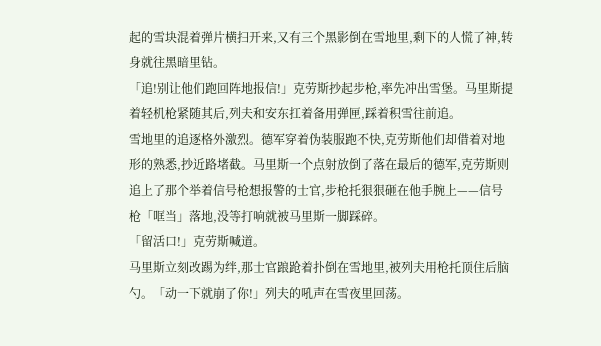起的雪块混着弹片横扫开来,又有三个黑影倒在雪地里,剩下的人慌了神,转身就往黑暗里钻。
「追!别让他们跑回阵地报信!」克劳斯抄起步枪,率先冲出雪堡。马里斯提着轻机枪紧随其后,列夫和安东扛着备用弹匣,踩着积雪往前追。
雪地里的追逐格外激烈。德军穿着伪装服跑不快,克劳斯他们却借着对地形的熟悉,抄近路堵截。马里斯一个点射放倒了落在最后的德军,克劳斯则追上了那个举着信号枪想报警的士官,步枪托狠狠砸在他手腕上——信号枪「哐当」落地,没等打响就被马里斯一脚踩碎。
「留活口!」克劳斯喊道。
马里斯立刻改踢为绊,那士官踉跄着扑倒在雪地里,被列夫用枪托顶住后脑勺。「动一下就崩了你!」列夫的吼声在雪夜里回荡。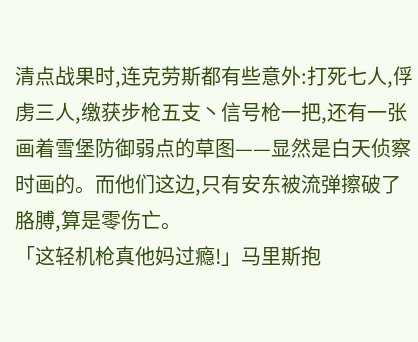清点战果时,连克劳斯都有些意外:打死七人,俘虏三人,缴获步枪五支丶信号枪一把,还有一张画着雪堡防御弱点的草图——显然是白天侦察时画的。而他们这边,只有安东被流弹擦破了胳膊,算是零伤亡。
「这轻机枪真他妈过瘾!」马里斯抱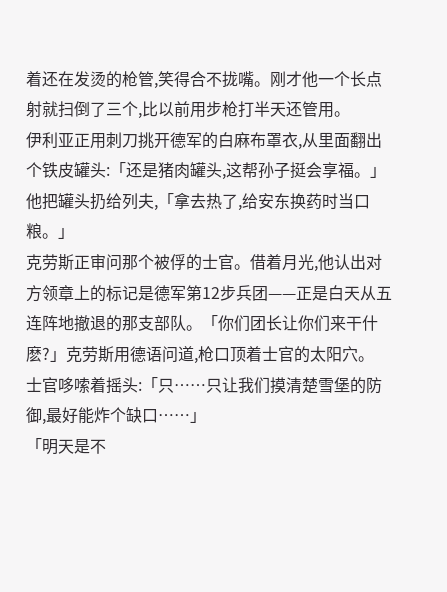着还在发烫的枪管,笑得合不拢嘴。刚才他一个长点射就扫倒了三个,比以前用步枪打半天还管用。
伊利亚正用刺刀挑开德军的白麻布罩衣,从里面翻出个铁皮罐头:「还是猪肉罐头,这帮孙子挺会享福。」他把罐头扔给列夫,「拿去热了,给安东换药时当口粮。」
克劳斯正审问那个被俘的士官。借着月光,他认出对方领章上的标记是德军第12步兵团——正是白天从五连阵地撤退的那支部队。「你们团长让你们来干什麽?」克劳斯用德语问道,枪口顶着士官的太阳穴。
士官哆嗦着摇头:「只……只让我们摸清楚雪堡的防御,最好能炸个缺口……」
「明天是不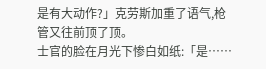是有大动作?」克劳斯加重了语气,枪管又往前顶了顶。
士官的脸在月光下惨白如纸:「是……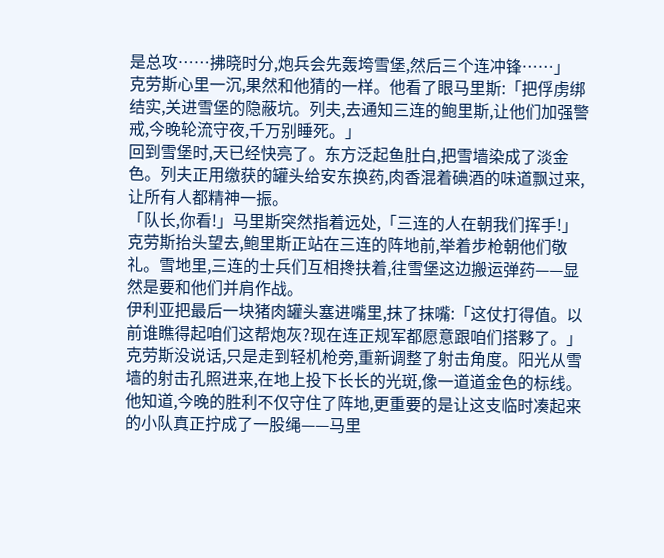是总攻……拂晓时分,炮兵会先轰垮雪堡,然后三个连冲锋……」
克劳斯心里一沉,果然和他猜的一样。他看了眼马里斯:「把俘虏绑结实,关进雪堡的隐蔽坑。列夫,去通知三连的鲍里斯,让他们加强警戒,今晚轮流守夜,千万别睡死。」
回到雪堡时,天已经快亮了。东方泛起鱼肚白,把雪墙染成了淡金色。列夫正用缴获的罐头给安东换药,肉香混着碘酒的味道飘过来,让所有人都精神一振。
「队长,你看!」马里斯突然指着远处,「三连的人在朝我们挥手!」
克劳斯抬头望去,鲍里斯正站在三连的阵地前,举着步枪朝他们敬礼。雪地里,三连的士兵们互相搀扶着,往雪堡这边搬运弹药——显然是要和他们并肩作战。
伊利亚把最后一块猪肉罐头塞进嘴里,抹了抹嘴:「这仗打得值。以前谁瞧得起咱们这帮炮灰?现在连正规军都愿意跟咱们搭夥了。」
克劳斯没说话,只是走到轻机枪旁,重新调整了射击角度。阳光从雪墙的射击孔照进来,在地上投下长长的光斑,像一道道金色的标线。他知道,今晚的胜利不仅守住了阵地,更重要的是让这支临时凑起来的小队真正拧成了一股绳——马里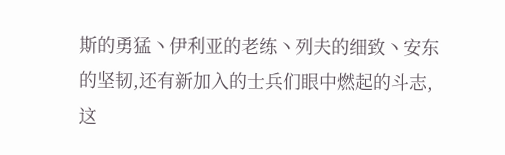斯的勇猛丶伊利亚的老练丶列夫的细致丶安东的坚韧,还有新加入的士兵们眼中燃起的斗志,这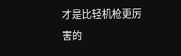才是比轻机枪更厉害的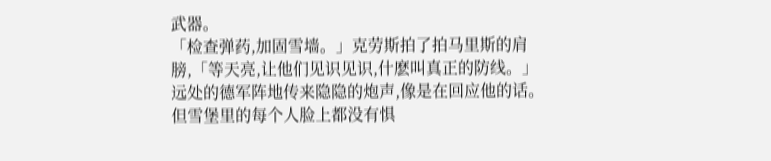武器。
「检查弹药,加固雪墙。」克劳斯拍了拍马里斯的肩膀,「等天亮,让他们见识见识,什麽叫真正的防线。」
远处的德军阵地传来隐隐的炮声,像是在回应他的话。但雪堡里的每个人脸上都没有惧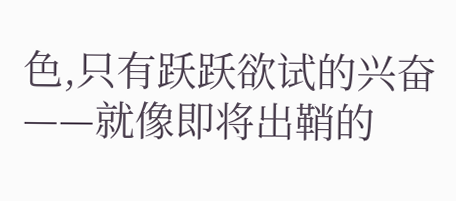色,只有跃跃欲试的兴奋——就像即将出鞘的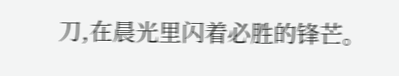刀,在晨光里闪着必胜的锋芒。